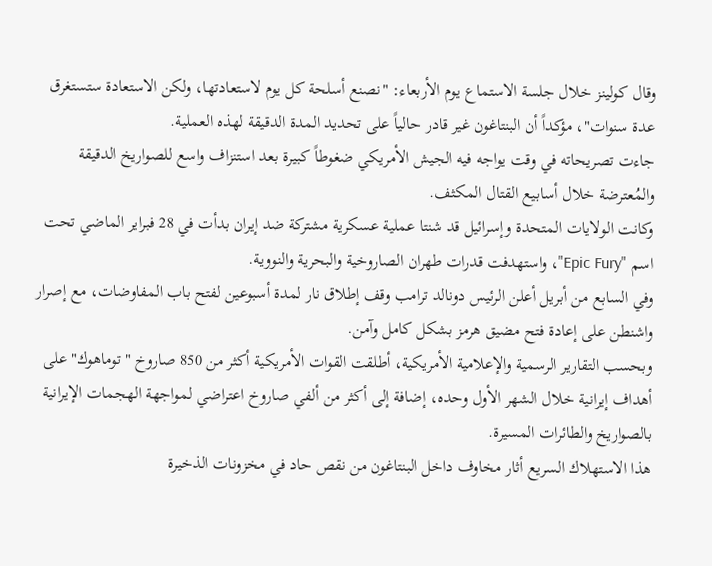وقال كولينز خلال جلسة الاستماع يوم الأربعاء: "نصنع أسلحة كل يوم لاستعادتها، ولكن الاستعادة ستستغرق عدة سنوات"، مؤكداً أن البنتاغون غير قادر حالياً على تحديد المدة الدقيقة لهذه العملية.
جاءت تصريحاته في وقت يواجه فيه الجيش الأمريكي ضغوطاً كبيرة بعد استنزاف واسع للصواريخ الدقيقة والمُعترضة خلال أسابيع القتال المكثف.
وكانت الولايات المتحدة وإسرائيل قد شنتا عملية عسكرية مشتركة ضد إيران بدأت في 28 فبراير الماضي تحت اسم "Epic Fury"، واستهدفت قدرات طهران الصاروخية والبحرية والنووية.
وفي السابع من أبريل أعلن الرئيس دونالد ترامب وقف إطلاق نار لمدة أسبوعين لفتح باب المفاوضات، مع إصرار واشنطن على إعادة فتح مضيق هرمز بشكل كامل وآمن.
وبحسب التقارير الرسمية والإعلامية الأمريكية، أطلقت القوات الأمريكية أكثر من 850 صاروخ "توماهوك" على أهداف إيرانية خلال الشهر الأول وحده، إضافة إلى أكثر من ألفي صاروخ اعتراضي لمواجهة الهجمات الإيرانية بالصواريخ والطائرات المسيرة.
هذا الاستهلاك السريع أثار مخاوف داخل البنتاغون من نقص حاد في مخزونات الذخيرة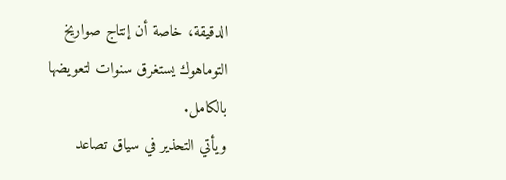الدقيقة، خاصة أن إنتاج صواريخ التوماهوك يستغرق سنوات لتعويضها بالكامل.
ويأتي التحذير في سياق تصاعد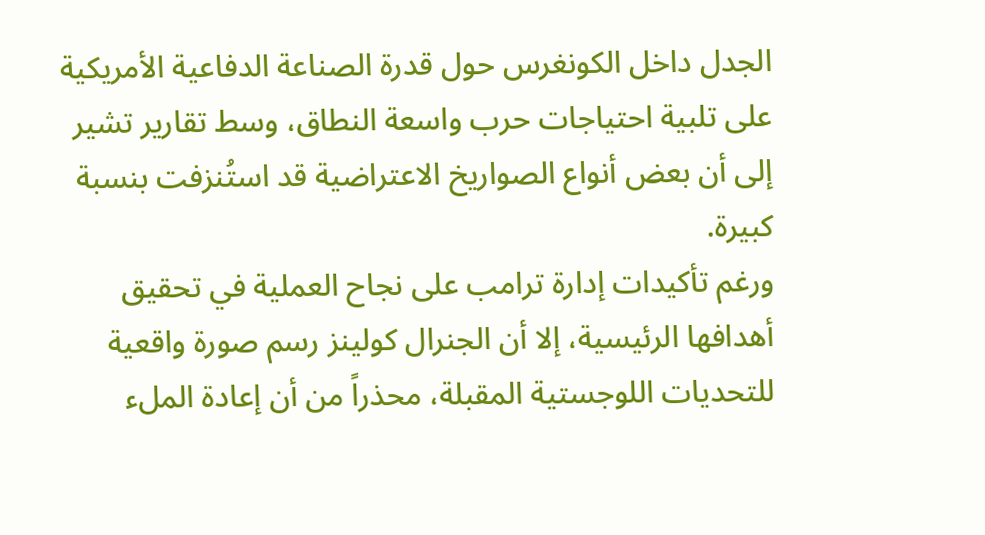الجدل داخل الكونغرس حول قدرة الصناعة الدفاعية الأمريكية على تلبية احتياجات حرب واسعة النطاق، وسط تقارير تشير إلى أن بعض أنواع الصواريخ الاعتراضية قد استُنزفت بنسبة كبيرة.
ورغم تأكيدات إدارة ترامب على نجاح العملية في تحقيق أهدافها الرئيسية، إلا أن الجنرال كولينز رسم صورة واقعية للتحديات اللوجستية المقبلة، محذراً من أن إعادة الملء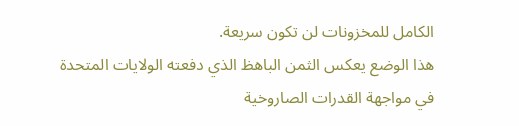الكامل للمخزونات لن تكون سريعة.
هذا الوضع يعكس الثمن الباهظ الذي دفعته الولايات المتحدة في مواجهة القدرات الصاروخية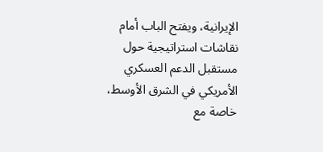الإيرانية، ويفتح الباب أمام نقاشات استراتيجية حول مستقبل الدعم العسكري الأمريكي في الشرق الأوسط، خاصة مع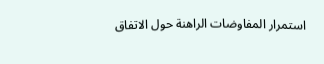استمرار المفاوضات الراهنة حول الاتفاق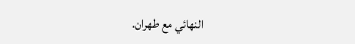النهائي مع طهران.